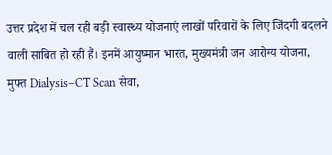उत्तर प्रदेश में चल रही बड़ी स्वास्थ्य योजनाएं लाखों परिवारों के लिए जिंदगी बदलने वाली साबित हो रही हैं। इनमें आयुष्मान भारत, मुख्यमंत्री जन आरोग्य योजना, मुफ्त Dialysis–CT Scan सेवा,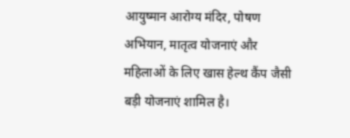आयुष्मान आरोग्य मंदिर, पोषण अभियान, मातृत्व योजनाएं और महिलाओं के लिए खास हेल्थ कैंप जैसी बड़ी योजनाएं शामिल है।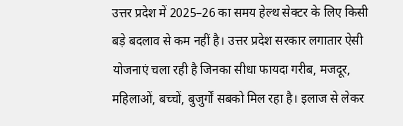उत्तर प्रदेश में 2025–26 का समय हेल्थ सेक्टर के लिए किसी बड़े बदलाव से कम नहीं है। उत्तर प्रदेश सरकार लगातार ऐसी योजनाएं चला रही है जिनका सीधा फायदा गरीब, मजदूर, महिलाओं, बच्चों, बुजुर्गों सबको मिल रहा है। इलाज से लेकर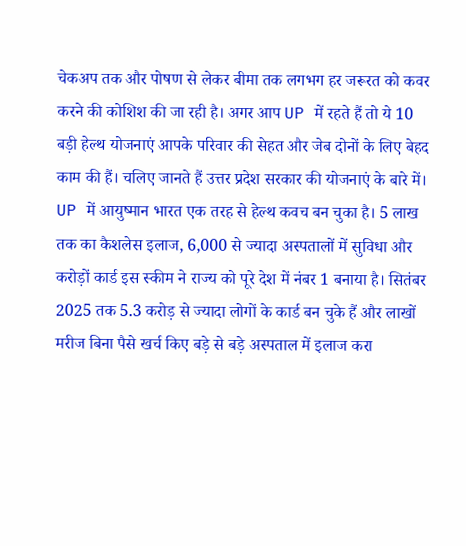चेकअप तक और पोषण से लेकर बीमा तक लगभग हर जरूरत को कवर करने की कोशिश की जा रही है। अगर आप UP में रहते हैं तो ये 10 बड़ी हेल्थ योजनाएं आपके परिवार की सेहत और जेब दोनों के लिए बेहद काम की हैं। चलिए जानते हैं उत्तर प्रदेश सरकार की योजनाएं के बारे में।
UP में आयुष्मान भारत एक तरह से हेल्थ कवच बन चुका है। 5 लाख तक का कैशलेस इलाज, 6,000 से ज्यादा अस्पतालों में सुविधा और करोड़ों कार्ड इस स्कीम ने राज्य को पूरे देश में नंबर 1 बनाया है। सितंबर 2025 तक 5.3 करोड़ से ज्यादा लोगों के कार्ड बन चुके हैं और लाखों मरीज बिना पैसे खर्च किए बड़े से बड़े अस्पताल में इलाज करा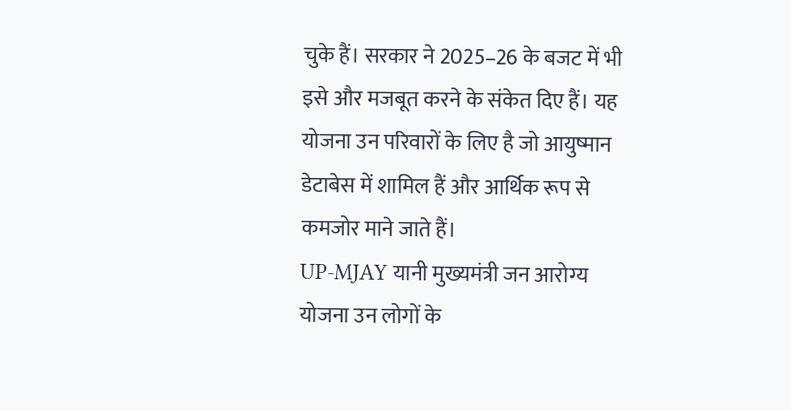चुके हैं। सरकार ने 2025–26 के बजट में भी इसे और मजबूत करने के संकेत दिए हैं। यह योजना उन परिवारों के लिए है जो आयुष्मान डेटाबेस में शामिल हैं और आर्थिक रूप से कमजोर माने जाते हैं।
UP-MJAY यानी मुख्यमंत्री जन आरोग्य योजना उन लोगों के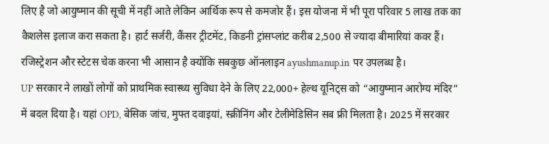लिए है जो आयुष्मान की सूची में नहीं आते लेकिन आर्थिक रूप से कमजोर हैं। इस योजना में भी पूरा परिवार 5 लाख तक का कैशलेस इलाज करा सकता है। हार्ट सर्जरी, कैंसर ट्रीटमेंट, किडनी ट्रांसप्लांट करीब 2,500 से ज्यादा बीमारियां कवर हैं। रजिस्ट्रेशन और स्टेटस चेक करना भी आसान है क्योंकि सबकुछ ऑनलाइन ayushmanup.in पर उपलब्ध है।
UP सरकार ने लाखों लोगों को प्राथमिक स्वास्थ्य सुविधा देने के लिए 22,000+ हेल्थ यूनिट्स को “आयुष्मान आरोग्य मंदिर” में बदल दिया है। यहां OPD, बेसिक जांच, मुफ्त दवाइयां, स्क्रीनिंग और टेलीमेडिसिन सब फ्री मिलता है। 2025 में सरकार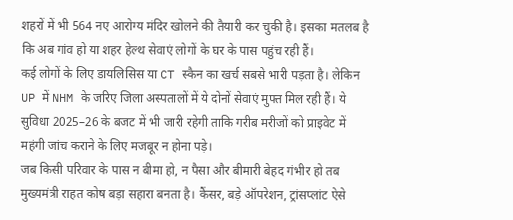शहरों में भी 564 नए आरोग्य मंदिर खोलने की तैयारी कर चुकी है। इसका मतलब है कि अब गांव हो या शहर हेल्थ सेवाएं लोगों के घर के पास पहुंच रही हैं।
कई लोगों के लिए डायलिसिस या CT स्कैन का खर्च सबसे भारी पड़ता है। लेकिन UP में NHM के जरिए जिला अस्पतालों में ये दोनों सेवाएं मुफ्त मिल रही हैं। ये सुविधा 2025–26 के बजट में भी जारी रहेगी ताकि गरीब मरीजों को प्राइवेट में महंगी जांच कराने के लिए मजबूर न होना पड़े।
जब किसी परिवार के पास न बीमा हो, न पैसा और बीमारी बेहद गंभीर हो तब मुख्यमंत्री राहत कोष बड़ा सहारा बनता है। कैंसर, बड़े ऑपरेशन, ट्रांसप्लांट ऐसे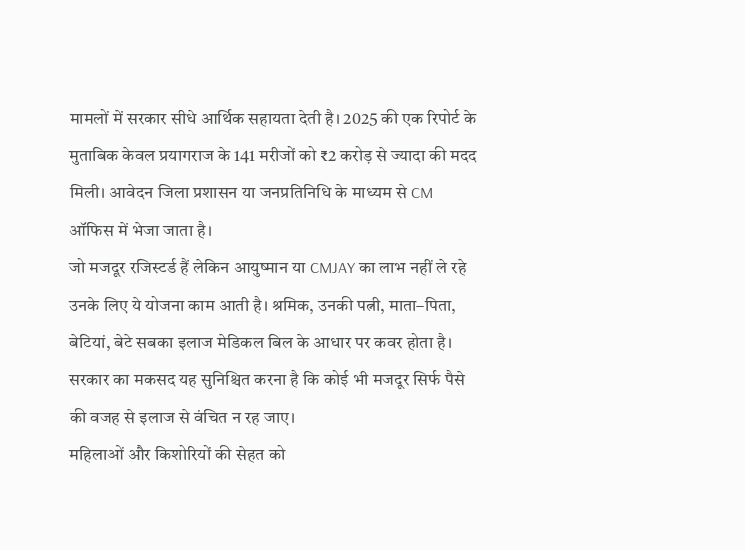मामलों में सरकार सीधे आर्थिक सहायता देती है। 2025 की एक रिपोर्ट के मुताबिक केवल प्रयागराज के 141 मरीजों को ₹2 करोड़ से ज्यादा की मदद मिली। आवेदन जिला प्रशासन या जनप्रतिनिधि के माध्यम से CM ऑफिस में भेजा जाता है।
जो मजदूर रजिस्टर्ड हैं लेकिन आयुष्मान या CMJAY का लाभ नहीं ले रहे उनके लिए ये योजना काम आती है। श्रमिक, उनकी पत्नी, माता–पिता, बेटियां, बेटे सबका इलाज मेडिकल बिल के आधार पर कवर होता है। सरकार का मकसद यह सुनिश्चित करना है कि कोई भी मजदूर सिर्फ पैसे की वजह से इलाज से वंचित न रह जाए।
महिलाओं और किशोरियों की सेहत को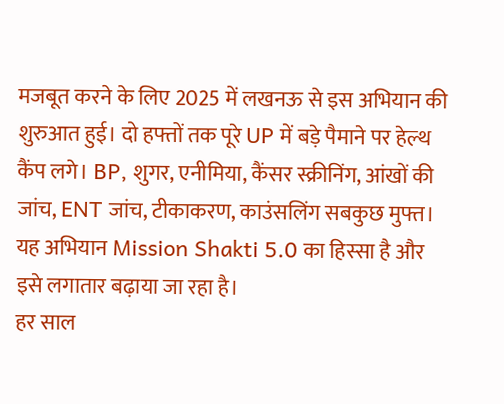मजबूत करने के लिए 2025 में लखनऊ से इस अभियान की शुरुआत हुई। दो हफ्तों तक पूरे UP में बड़े पैमाने पर हेल्थ कैंप लगे। BP, शुगर, एनीमिया, कैंसर स्क्रीनिंग, आंखों की जांच, ENT जांच, टीकाकरण, काउंसलिंग सबकुछ मुफ्त। यह अभियान Mission Shakti 5.0 का हिस्सा है और इसे लगातार बढ़ाया जा रहा है।
हर साल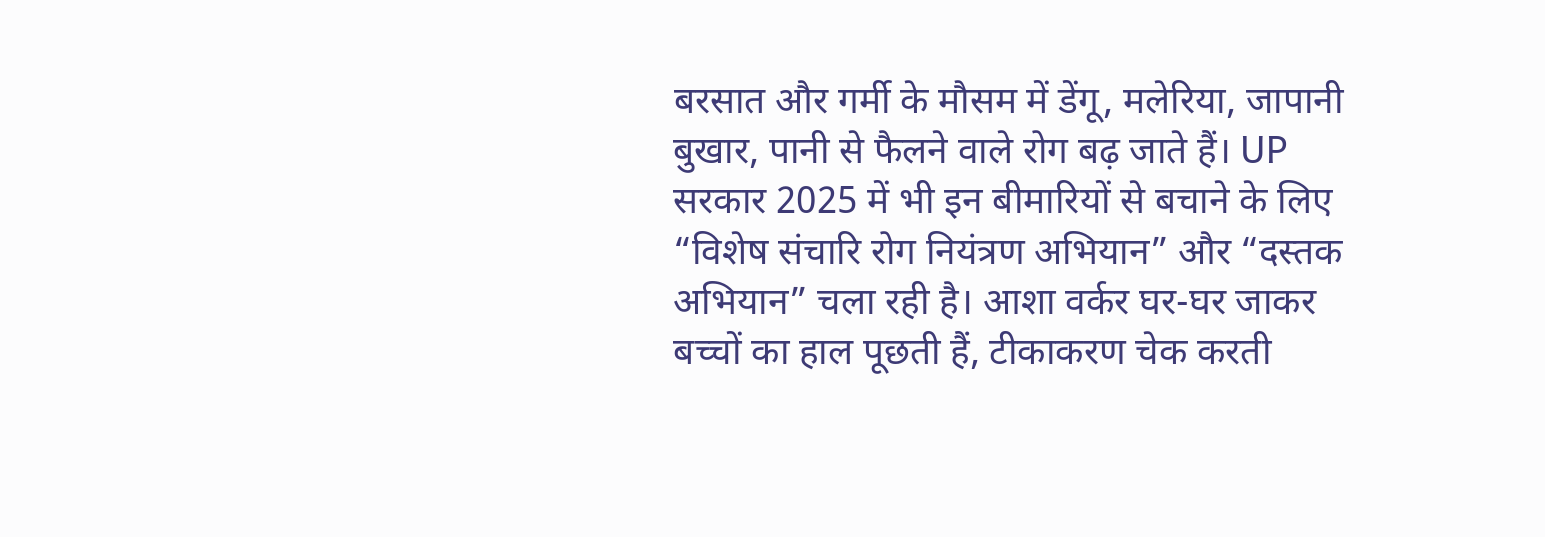बरसात और गर्मी के मौसम में डेंगू, मलेरिया, जापानी बुखार, पानी से फैलने वाले रोग बढ़ जाते हैं। UP सरकार 2025 में भी इन बीमारियों से बचाने के लिए “विशेष संचारि रोग नियंत्रण अभियान” और “दस्तक अभियान” चला रही है। आशा वर्कर घर-घर जाकर बच्चों का हाल पूछती हैं, टीकाकरण चेक करती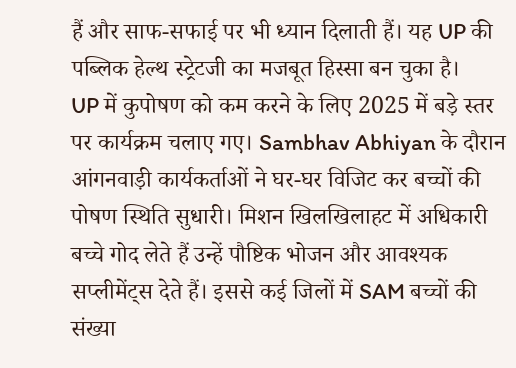हैं और साफ-सफाई पर भी ध्यान दिलाती हैं। यह UP की पब्लिक हेल्थ स्ट्रेटजी का मजबूत हिस्सा बन चुका है।
UP में कुपोषण को कम करने के लिए 2025 में बड़े स्तर पर कार्यक्रम चलाए गए। Sambhav Abhiyan के दौरान आंगनवाड़ी कार्यकर्ताओं ने घर-घर विजिट कर बच्चों की पोषण स्थिति सुधारी। मिशन खिलखिलाहट में अधिकारी बच्चे गोद लेते हैं उन्हें पौष्टिक भोजन और आवश्यक सप्लीमेंट्स देते हैं। इससे कई जिलों में SAM बच्चों की संख्या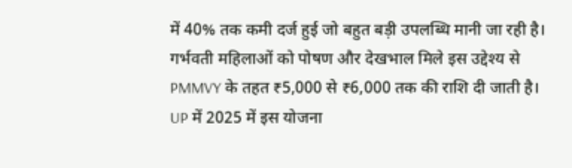में 40% तक कमी दर्ज हुई जो बहुत बड़ी उपलब्धि मानी जा रही है।
गर्भवती महिलाओं को पोषण और देखभाल मिले इस उद्देश्य से PMMVY के तहत ₹5,000 से ₹6,000 तक की राशि दी जाती है।
UP में 2025 में इस योजना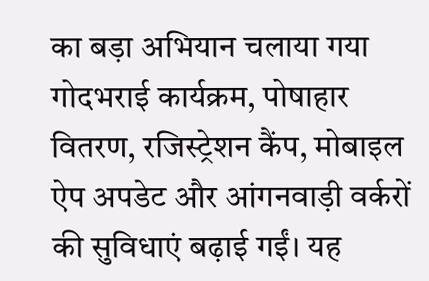का बड़ा अभियान चलाया गया गोदभराई कार्यक्रम, पोषाहार वितरण, रजिस्ट्रेशन कैंप, मोबाइल ऐप अपडेट और आंगनवाड़ी वर्करों की सुविधाएं बढ़ाई गईं। यह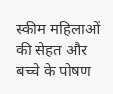स्कीम महिलाओं की सेहत और बच्चे के पोषण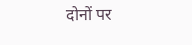दोनों पर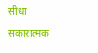सीधा सकारात्मक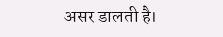असर डालती है।